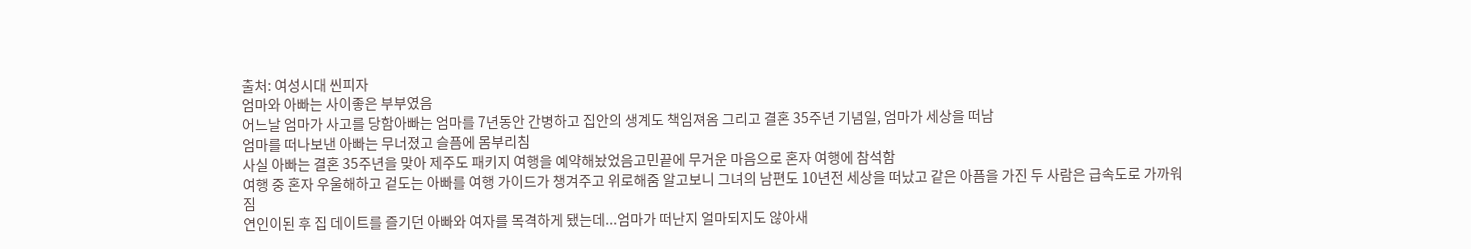출처: 여성시대 씬피자
엄마와 아빠는 사이좋은 부부였음
어느날 엄마가 사고를 당함아빠는 엄마를 7년동안 간병하고 집안의 생계도 책임져옴 그리고 결혼 35주년 기념일, 엄마가 세상을 떠남
엄마를 떠나보낸 아빠는 무너졌고 슬픔에 몸부리침
사실 아빠는 결혼 35주년을 맞아 제주도 패키지 여행을 예약해놨었음고민끝에 무거운 마음으로 혼자 여행에 참석함
여행 중 혼자 우울해하고 겉도는 아빠를 여행 가이드가 챙겨주고 위로해줌 알고보니 그녀의 남편도 10년전 세상을 떠났고 같은 아픔을 가진 두 사람은 급속도로 가까워짐
연인이된 후 집 데이트를 즐기던 아빠와 여자를 목격하게 됐는데...엄마가 떠난지 얼마되지도 않아새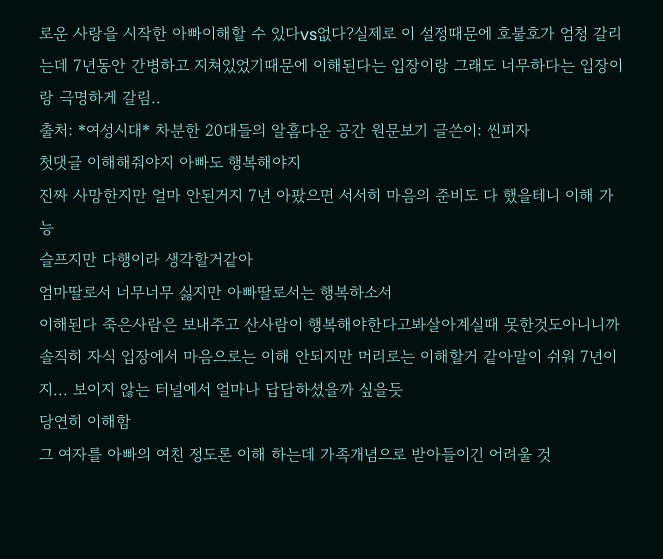로운 사랑을 시작한 아빠이해할 수 있다vs없다?실제로 이 설정때문에 호불호가 엄청 갈리는데 7년동안 간병하고 지쳐있었기때문에 이해된다는 입장이랑 그래도 너무하다는 입장이랑 극명하게 갈림..
출처: *여성시대* 차분한 20대들의 알흠다운 공간 원문보기 글쓴이: 씬피자
첫댓글 이해해줘야지 아빠도 행복해야지
진짜 사망한지만 얼마 안된거지 7년 아팠으면 서서히 마음의 준비도 다 했을테니 이해 가능
슬프지만 다행이라 생각할거같아
엄마딸로서 너무너무 싫지만 아빠딸로서는 행복하소서
이해된다 죽은사람은 보내주고 산사람이 행복해야한다고봐살아계실때 못한것도아니니까
솔직히 자식 입장에서 마음으로는 이해 안되지만 머리로는 이해할거 같아말이 쉬워 7년이지... 보이지 않는 터널에서 얼마나 답답하셨을까 싶을듯
당연히 이해함
그 여자를 아빠의 여친 정도론 이해 하는데 가족개념으로 받아들이긴 어려울 것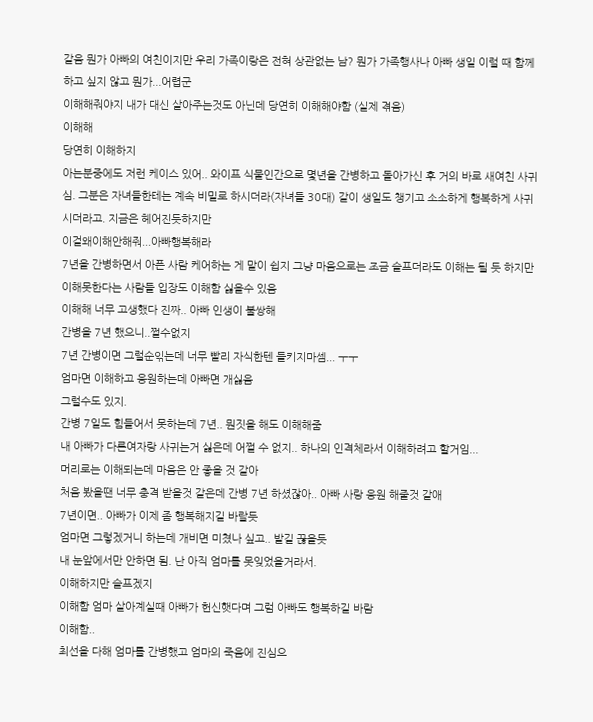같음 뭔가 아빠의 여친이지만 우리 가족이랑은 전혀 상관없는 남? 뭔가 가족행사나 아빠 생일 이럴 때 함께하고 싶지 않고 뭔가...어렵군
이해해줘야지 내가 대신 살아주는것도 아닌데 당연히 이해해야함 (실제 겪음)
이해해
당연히 이해하지
아는분중에도 저런 케이스 있어.. 와이프 식물인간으로 몇년을 간병하고 돌아가신 후 거의 바로 새여친 사귀심. 그분은 자녀들한테는 계속 비밀로 하시더라(자녀들 30대) 같이 생일도 챙기고 소소하게 행복하게 사귀시더라고. 지금은 헤어진듯하지만
이걸왜이해안해줘...아빠행복해라
7년을 간병하면서 아픈 사람 케어하는 게 말이 쉽지 그냥 마음으로는 조금 슬프더라도 이해는 될 듯 하지만 이해못한다는 사람들 입장도 이해함 싫을수 있음
이해해 너무 고생했다 진짜.. 아빠 인생이 불쌍해
간병을 7년 했으니..쩔수없지
7년 간병이면 그럴순읶는데 너무 빨리 자식한텐 들키지마셈... ㅜㅜ
엄마면 이해하고 응원하는데 아빠면 개싫음
그럴수도 있지.
간병 7일도 힘들어서 못하는데 7년.. 뭔짓을 해도 이해해줌
내 아빠가 다른여자랑 사귀는거 싫은데 어쩔 수 없지.. 하나의 인격체라서 이해하려고 할거임...
머리로는 이해되는데 마음은 안 좋을 것 같아
처음 봤을땐 너무 충격 받을것 같은데 간병 7년 하셨잖아.. 아빠 사랑 응원 해줄것 같애
7년이면.. 아빠가 이제 좀 행복해지길 바랄듯
엄마면 그렇겠거니 하는데 개비면 미쳤나 싶고.. 발길 끊을듯
내 눈앞에서만 안하면 됨. 난 아직 엄마를 못잊었을거라서.
이해하지만 슬프겠지
이해함 엄마 살아계실때 아빠가 헌신햇다며 그럼 아빠도 행복하길 바람
이해함..
최선을 다해 엄마를 간병했고 엄마의 죽음에 진심으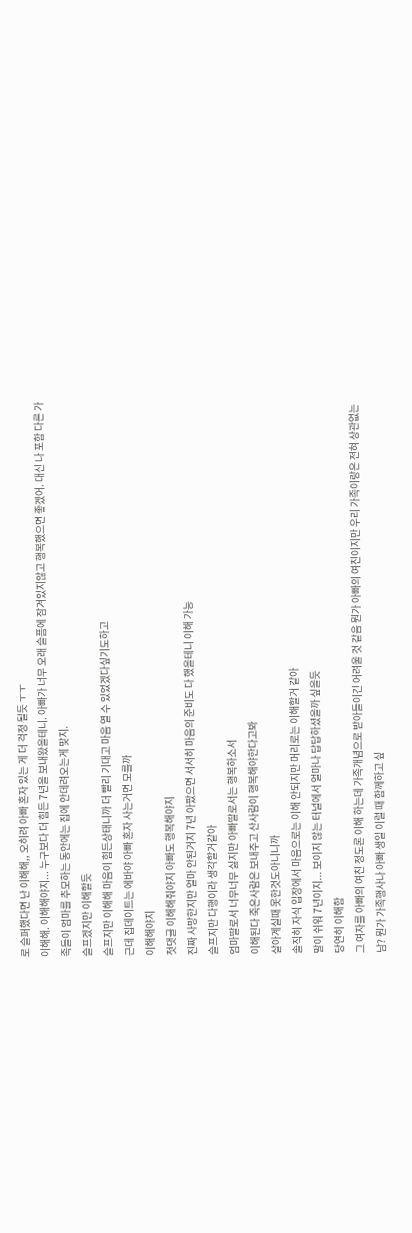로 슬퍼했다면 난 이해해,, 오히려 아빠 혼자 있는 게 더 걱정 될듯 ㅜㅜ
이해해. 이해해야지... 누구보다 더 힘든 7년을 보내왔을테니. 아빠가 너무 오래 슬픔에 잠겨있지않고 행복했으면 좋겠어. 대신 나 포함 다른 가족들이 엄마를 추모하는 동안에는 집에 안데려오는게 맞지.
슬프겠지만 이해할듯
슬프지만 이해해 마음이 힘든상태니까 더 빨리 기대고 마음 열 수 있었겠다싶기도하고
근데 집데이트는 에바야 아빠 혼자 사는거면 모를까
이해해야지
첫댓글 이해해줘야지 아빠도 행복해야지
진짜 사망한지만 얼마 안된거지 7년 아팠으면 서서히 마음의 준비도 다 했을테니 이해 가능
슬프지만 다행이라 생각할거같아
엄마딸로서 너무너무 싫지만 아빠딸로서는 행복하소서
이해된다 죽은사람은 보내주고 산사람이 행복해야한다고봐
살아계실때 못한것도아니니까
솔직히 자식 입장에서 마음으로는 이해 안되지만 머리로는 이해할거 같아
말이 쉬워 7년이지... 보이지 않는 터널에서 얼마나 답답하셨을까 싶을듯
당연히 이해함
그 여자를 아빠의 여친 정도론 이해 하는데 가족개념으로 받아들이긴 어려울 것 같음 뭔가 아빠의 여친이지만 우리 가족이랑은 전혀 상관없는 남? 뭔가 가족행사나 아빠 생일 이럴 때 함께하고 싶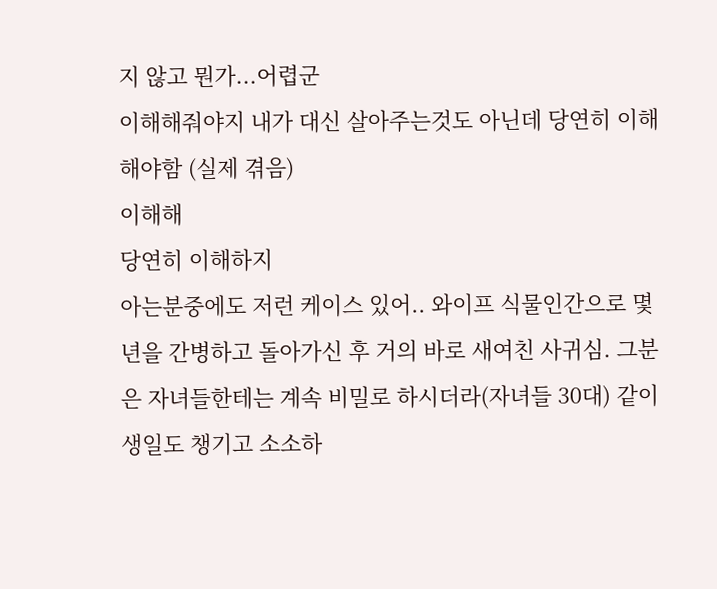지 않고 뭔가...어렵군
이해해줘야지 내가 대신 살아주는것도 아닌데 당연히 이해해야함 (실제 겪음)
이해해
당연히 이해하지
아는분중에도 저런 케이스 있어.. 와이프 식물인간으로 몇년을 간병하고 돌아가신 후 거의 바로 새여친 사귀심. 그분은 자녀들한테는 계속 비밀로 하시더라(자녀들 30대) 같이 생일도 챙기고 소소하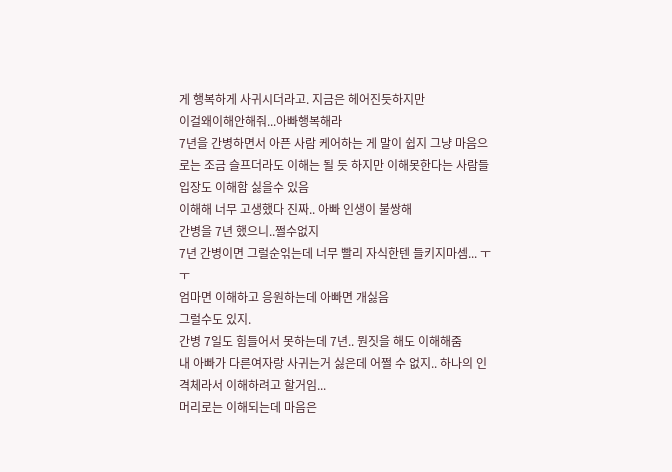게 행복하게 사귀시더라고. 지금은 헤어진듯하지만
이걸왜이해안해줘...아빠행복해라
7년을 간병하면서 아픈 사람 케어하는 게 말이 쉽지 그냥 마음으로는 조금 슬프더라도 이해는 될 듯 하지만 이해못한다는 사람들 입장도 이해함 싫을수 있음
이해해 너무 고생했다 진짜.. 아빠 인생이 불쌍해
간병을 7년 했으니..쩔수없지
7년 간병이면 그럴순읶는데 너무 빨리 자식한텐 들키지마셈... ㅜㅜ
엄마면 이해하고 응원하는데 아빠면 개싫음
그럴수도 있지.
간병 7일도 힘들어서 못하는데 7년.. 뭔짓을 해도 이해해줌
내 아빠가 다른여자랑 사귀는거 싫은데 어쩔 수 없지.. 하나의 인격체라서 이해하려고 할거임...
머리로는 이해되는데 마음은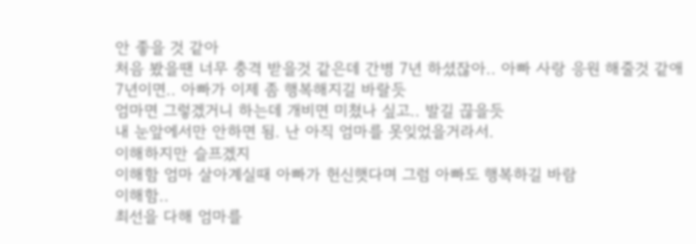안 좋을 것 같아
처음 봤을땐 너무 충격 받을것 같은데 간병 7년 하셨잖아.. 아빠 사랑 응원 해줄것 같애
7년이면.. 아빠가 이제 좀 행복해지길 바랄듯
엄마면 그렇겠거니 하는데 개비면 미쳤나 싶고.. 발길 끊을듯
내 눈앞에서만 안하면 됨. 난 아직 엄마를 못잊었을거라서.
이해하지만 슬프겠지
이해함 엄마 살아계실때 아빠가 헌신햇다며 그럼 아빠도 행복하길 바람
이해함..
최선을 다해 엄마를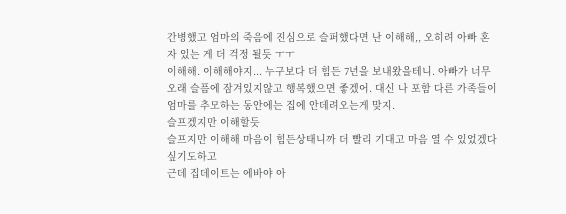간병했고 엄마의 죽음에 진심으로 슬퍼했다면 난 이해해,, 오히려 아빠 혼자 있는 게 더 걱정 될듯 ㅜㅜ
이해해. 이해해야지... 누구보다 더 힘든 7년을 보내왔을테니. 아빠가 너무 오래 슬픔에 잠겨있지않고 행복했으면 좋겠어. 대신 나 포함 다른 가족들이 엄마를 추모하는 동안에는 집에 안데려오는게 맞지.
슬프겠지만 이해할듯
슬프지만 이해해 마음이 힘든상태니까 더 빨리 기대고 마음 열 수 있었겠다싶기도하고
근데 집데이트는 에바야 아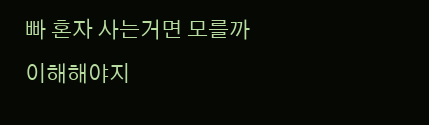빠 혼자 사는거면 모를까
이해해야지